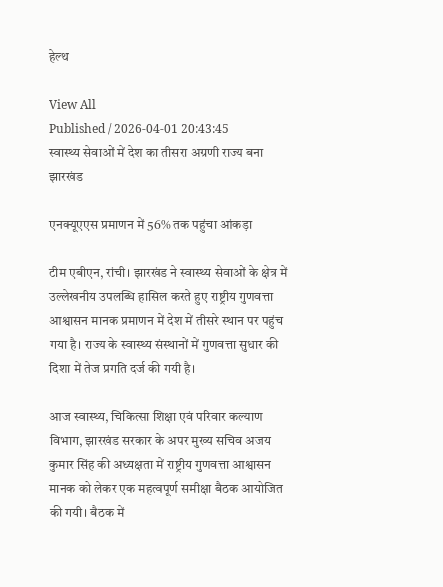हेल्थ

View All
Published / 2026-04-01 20:43:45
स्वास्थ्य सेवाओं में देश का तीसरा अग्रणी राज्य बना झारखंड

एनक्यूएएस प्रमाणन में 56% तक पहुंचा आंकड़ा

टीम एबीएन, रांची। झारखंड ने स्वास्थ्य सेवाओं के क्षेत्र में उल्लेखनीय उपलब्धि हासिल करते हुए राष्ट्रीय गुणवत्ता आश्वासन मानक प्रमाणन में देश में तीसरे स्थान पर पहुंच गया है। राज्य के स्वास्थ्य संस्थानों में गुणवत्ता सुधार की दिशा में तेज प्रगति दर्ज की गयी है।

आज स्वास्थ्य, चिकित्सा शिक्षा एवं परिवार कल्याण विभाग, झारखंड सरकार के अपर मुख्य सचिव अजय कुमार सिंह की अध्यक्षता में राष्ट्रीय गुणवत्ता आश्वासन मानक को लेकर एक महत्वपूर्ण समीक्षा बैठक आयोजित की गयी। बैठक में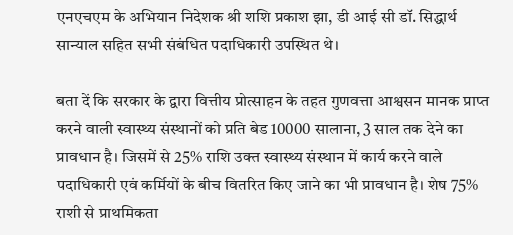एनएचएम के अभियान निदेशक श्री शशि प्रकाश झा, डी आई सी डॉ. सिद्धार्थ सान्याल सहित सभी संबंधित पदाधिकारी उपस्थित थे।

बता दें कि सरकार के द्वारा वित्तीय प्रोत्साहन के तहत गुणवत्ता आश्वसन मानक प्राप्त करने वाली स्वास्थ्य संस्थानों को प्रति बेड 10000 सालाना, 3 साल तक देने का प्रावधान है। जिसमें से 25% राशि उक्त स्वास्थ्य संस्थान में कार्य करने वाले पदाधिकारी एवं कर्मियों के बीच वितरित किए जाने का भी प्रावधान है। शेष 75% राशी से प्राथमिकता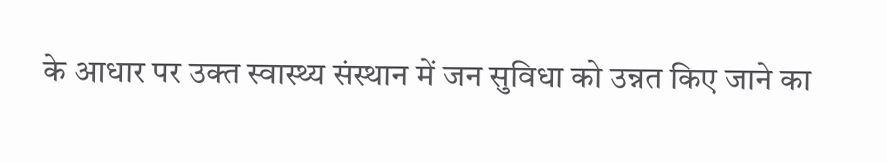के आधार पर उक्त स्वास्थ्य संस्थान में जन सुविधा को उन्नत किए जाने का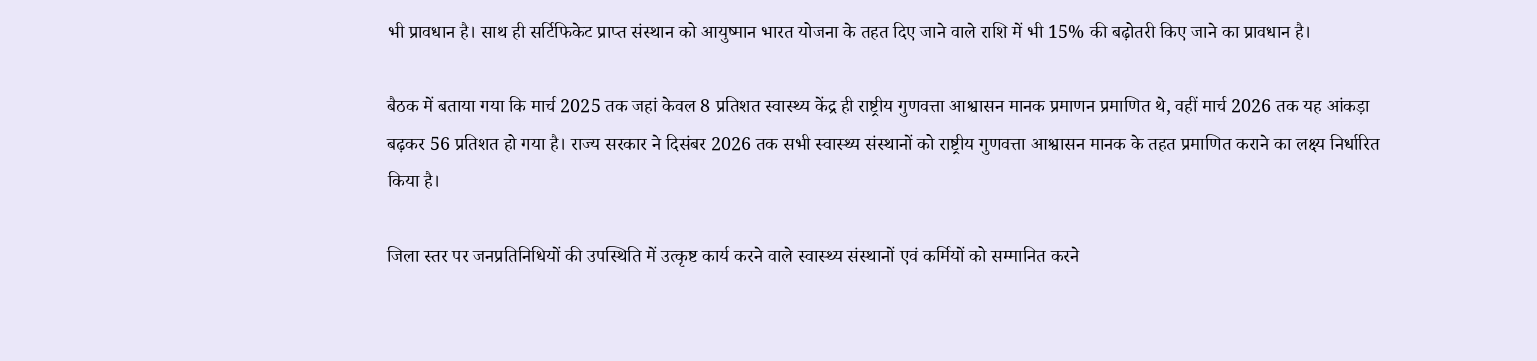भी प्रावधान है। साथ ही सर्टिफिकेट प्राप्त संस्थान को आयुष्मान भारत योजना के तहत दिए जाने वाले राशि में भी 15% की बढ़ोतरी किए जाने का प्रावधान है।

बैठक में बताया गया कि मार्च 2025 तक जहां केवल 8 प्रतिशत स्वास्थ्य केंद्र ही राष्ट्रीय गुणवत्ता आश्वासन मानक प्रमाणन प्रमाणित थे, वहीं मार्च 2026 तक यह आंकड़ा बढ़कर 56 प्रतिशत हो गया है। राज्य सरकार ने दिसंबर 2026 तक सभी स्वास्थ्य संस्थानों को राष्ट्रीय गुणवत्ता आश्वासन मानक के तहत प्रमाणित कराने का लक्ष्य निर्धारित किया है।

जिला स्तर पर जनप्रतिनिधियों की उपस्थिति में उत्कृष्ट कार्य करने वाले स्वास्थ्य संस्थानों एवं कर्मियों को सम्मानित करने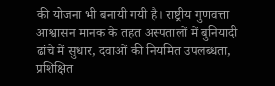की योजना भी बनायी गयी है। राष्ट्रीय गुणवत्ता आश्वासन मानक के तहत अस्पतालों में बुनियादी ढांचे में सुधार, दवाओं की नियमित उपलब्धता, प्रशिक्षित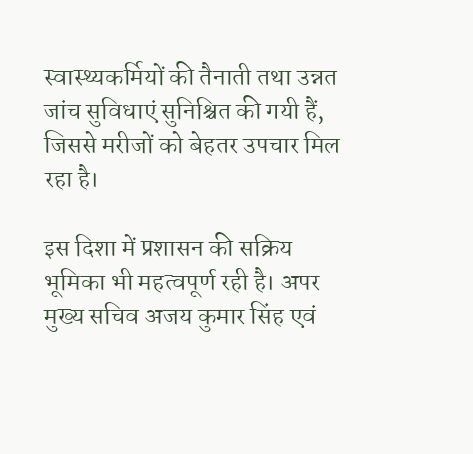स्वास्थ्यकर्मियों की तैनाती तथा उन्नत जांच सुविधाएं सुनिश्चित की गयी हैं, जिससे मरीजों को बेहतर उपचार मिल रहा है।

इस दिशा में प्रशासन की सक्रिय भूमिका भी महत्वपूर्ण रही है। अपर मुख्य सचिव अजय कुमार सिंह एवं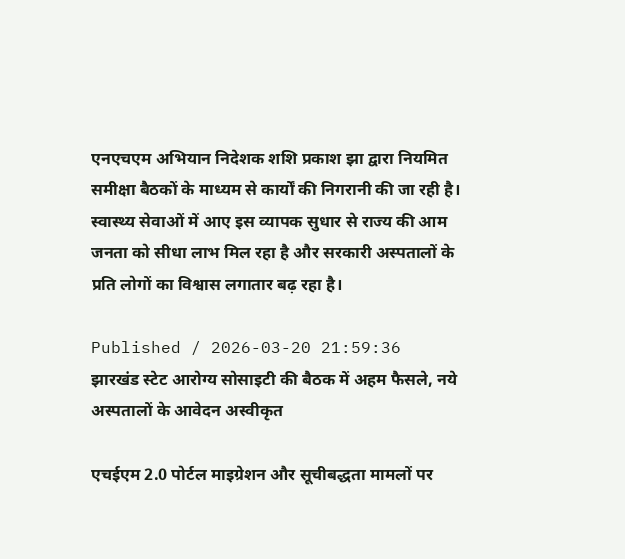एनएचएम अभियान निदेशक शशि प्रकाश झा द्वारा नियमित समीक्षा बैठकों के माध्यम से कार्यों की निगरानी की जा रही है। स्वास्थ्य सेवाओं में आए इस व्यापक सुधार से राज्य की आम जनता को सीधा लाभ मिल रहा है और सरकारी अस्पतालों के प्रति लोगों का विश्वास लगातार बढ़ रहा है।

Published / 2026-03-20 21:59:36
झारखंड स्टेट आरोग्य सोसाइटी की बैठक में अहम फैसले, नये अस्पतालों के आवेदन अस्वीकृत

एचईएम 2.0 पोर्टल माइग्रेशन और सूचीबद्धता मामलों पर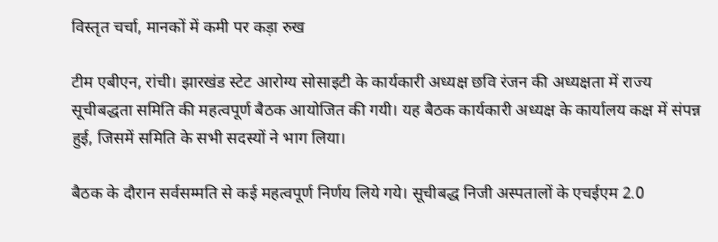विस्तृत चर्चा, मानकों में कमी पर कड़ा रुख

टीम एबीएन, रांची। झारखंड स्टेट आरोग्य सोसाइटी के कार्यकारी अध्यक्ष छवि रंजन की अध्यक्षता में राज्य सूचीबद्धता समिति की महत्वपूर्ण बैठक आयोजित की गयी। यह बैठक कार्यकारी अध्यक्ष के कार्यालय कक्ष में संपन्न हुई, जिसमें समिति के सभी सदस्यों ने भाग लिया।

बैठक के दौरान सर्वसम्मति से कई महत्वपूर्ण निर्णय लिये गये। सूचीबद्ध निजी अस्पतालों के एचईएम 2.0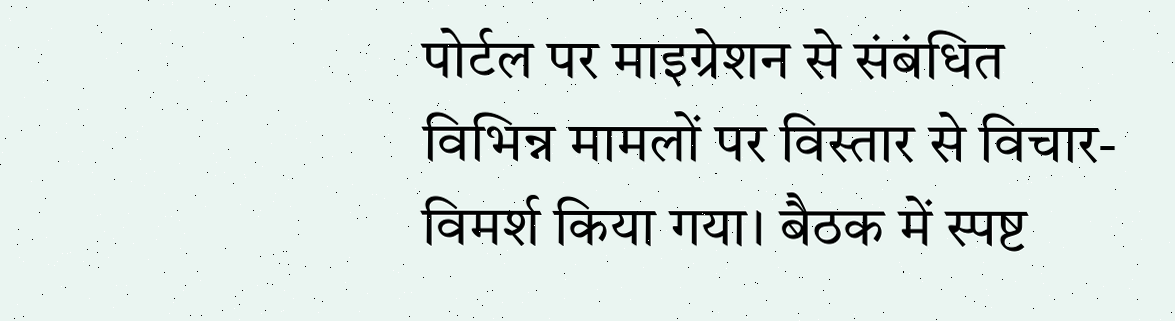पोर्टल पर माइग्रेशन से संबंधित विभिन्न मामलों पर विस्तार से विचार-विमर्श किया गया। बैठक में स्पष्ट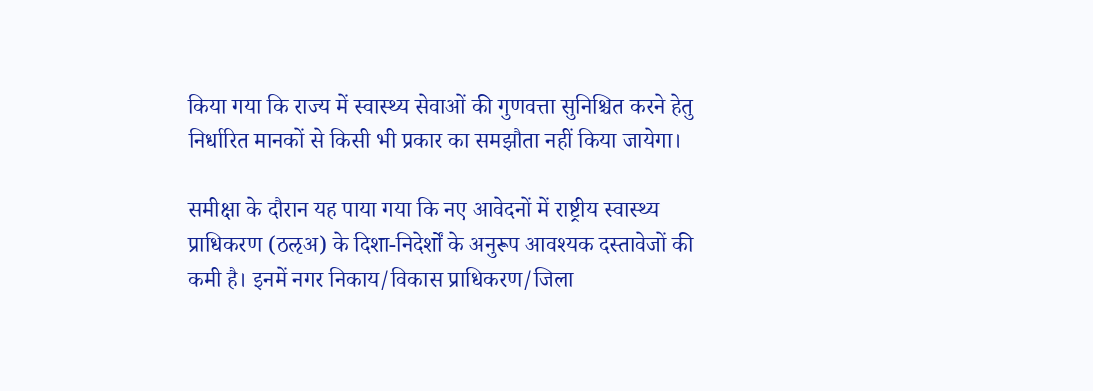किया गया कि राज्य में स्वास्थ्य सेवाओं की गुणवत्ता सुनिश्चित करने हेतु निर्धारित मानकों से किसी भी प्रकार का समझौता नहीं किया जायेगा।

समीक्षा के दौरान यह पाया गया कि नए आवेदनों में राष्ट्रीय स्वास्थ्य प्राधिकरण (ठऌअ) के दिशा-निदेर्शों के अनुरूप आवश्यक दस्तावेजों की कमी है। इनमें नगर निकाय/विकास प्राधिकरण/जिला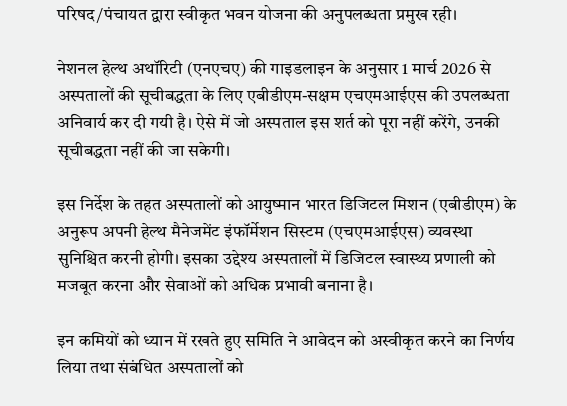परिषद/पंचायत द्वारा स्वीकृत भवन योजना की अनुपलब्धता प्रमुख रही।

नेशनल हेल्थ अथॉरिटी (एनएचए) की गाइडलाइन के अनुसार 1 मार्च 2026 से अस्पतालों की सूचीबद्धता के लिए एबीडीएम-सक्षम एचएमआईएस की उपलब्धता अनिवार्य कर दी गयी है। ऐसे में जो अस्पताल इस शर्त को पूरा नहीं करेंगे, उनकी सूचीबद्धता नहीं की जा सकेगी।

इस निर्देश के तहत अस्पतालों को आयुष्मान भारत डिजिटल मिशन (एबीडीएम) के अनुरूप अपनी हेल्थ मैनेजमेंट इंफॉर्मेशन सिस्टम (एचएमआईएस) व्यवस्था सुनिश्चित करनी होगी। इसका उद्देश्य अस्पतालों में डिजिटल स्वास्थ्य प्रणाली को मजबूत करना और सेवाओं को अधिक प्रभावी बनाना है।

इन कमियों को ध्यान में रखते हुए समिति ने आवेदन को अस्वीकृत करने का निर्णय लिया तथा संबंधित अस्पतालों को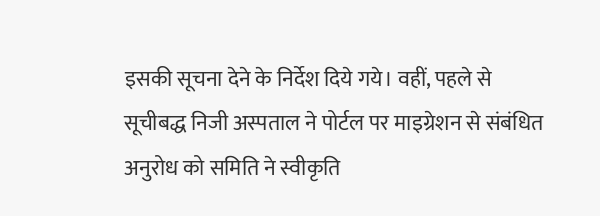इसकी सूचना देने के निर्देश दिये गये। वहीं, पहले से सूचीबद्ध निजी अस्पताल ने पोर्टल पर माइग्रेशन से संबंधित अनुरोध को समिति ने स्वीकृति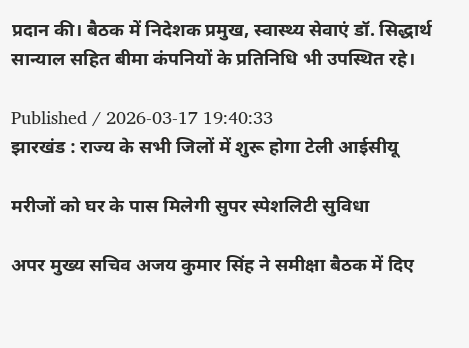प्रदान की। बैठक में निदेशक प्रमुख, स्वास्थ्य सेवाएं डॉ. सिद्धार्थ सान्याल सहित बीमा कंपनियों के प्रतिनिधि भी उपस्थित रहे।

Published / 2026-03-17 19:40:33
झारखंड : राज्य के सभी जिलों में शुरू होगा टेली आईसीयू

मरीजों को घर के पास मिलेगी सुपर स्पेशलिटी सुविधा

अपर मुख्य सचिव अजय कुमार सिंह ने समीक्षा बैठक में दिए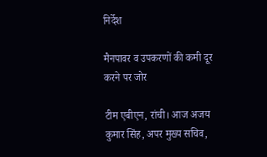निर्देश

मैनपावर व उपकरणों की कमी दूर करने पर जोर

टीम एबीएन, रांची। आज अजय कुमार सिंह, अपर मुख्य सचिव,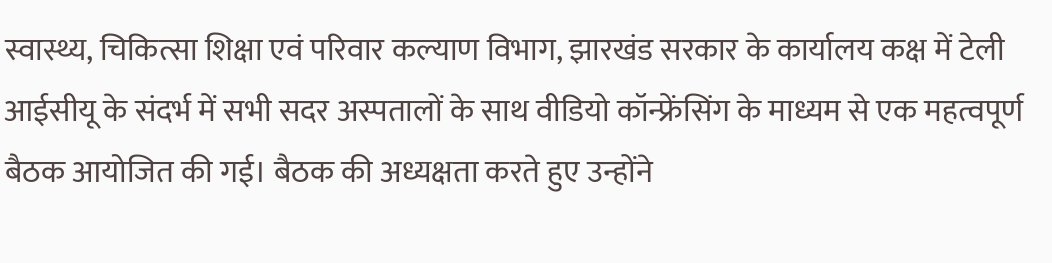स्वास्थ्य, चिकित्सा शिक्षा एवं परिवार कल्याण विभाग, झारखंड सरकार के कार्यालय कक्ष में टेली आईसीयू के संदर्भ में सभी सदर अस्पतालों के साथ वीडियो कॉन्फ्रेंसिंग के माध्यम से एक महत्वपूर्ण बैठक आयोजित की गई। बैठक की अध्यक्षता करते हुए उन्होंने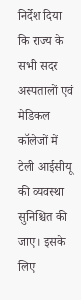निर्देश दिया कि राज्य के सभी सदर अस्पतालों एवं मेडिकल कॉलेजों में टेली आईसीयू की व्यवस्था सुनिश्चित की जाए। इसके लिए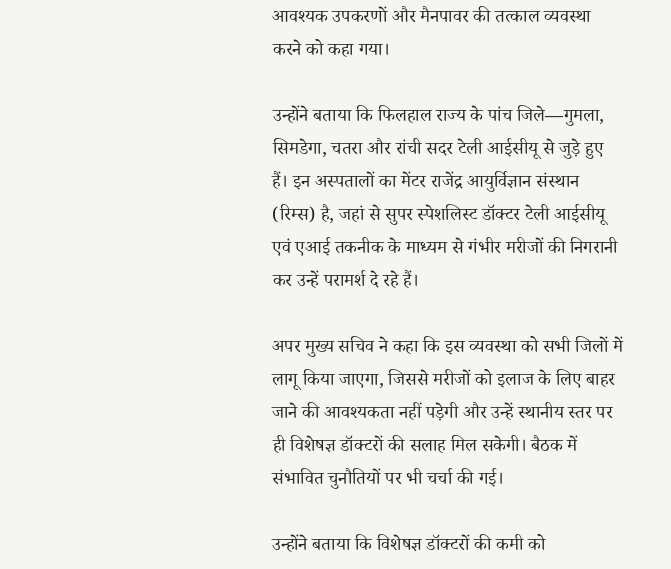आवश्यक उपकरणों और मैनपावर की तत्काल व्यवस्था करने को कहा गया।

उन्होंने बताया कि फिलहाल राज्य के पांच जिले—गुमला, सिमडेगा, चतरा और रांची सदर टेली आईसीयू से जुड़े हुए हैं। इन अस्पतालों का मेंटर राजेंद्र आयुर्विज्ञान संस्थान (रिम्स) है, जहां से सुपर स्पेशलिस्ट डॉक्टर टेली आईसीयू एवं एआई तकनीक के माध्यम से गंभीर मरीजों की निगरानी कर उन्हें परामर्श दे रहे हैं।

अपर मुख्य सचिव ने कहा कि इस व्यवस्था को सभी जिलों में लागू किया जाएगा, जिससे मरीजों को इलाज के लिए बाहर जाने की आवश्यकता नहीं पड़ेगी और उन्हें स्थानीय स्तर पर ही विशेषज्ञ डॉक्टरों की सलाह मिल सकेगी। बैठक में संभावित चुनौतियों पर भी चर्चा की गई।

उन्होंने बताया कि विशेषज्ञ डॉक्टरों की कमी को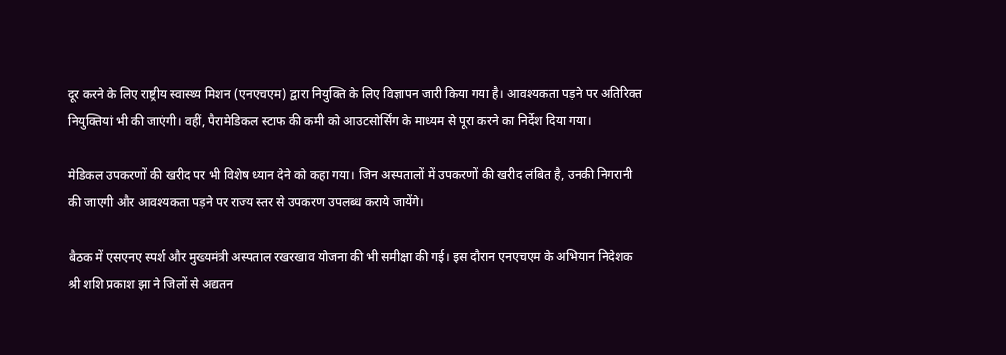दूर करने के लिए राष्ट्रीय स्वास्थ्य मिशन (एनएचएम) द्वारा नियुक्ति के लिए विज्ञापन जारी किया गया है। आवश्यकता पड़ने पर अतिरिक्त नियुक्तियां भी की जाएंगी। वहीं, पैरामेडिकल स्टाफ की कमी को आउटसोर्सिंग के माध्यम से पूरा करने का निर्देश दिया गया।

मेडिकल उपकरणों की खरीद पर भी विशेष ध्यान देने को कहा गया। जिन अस्पतालों में उपकरणों की खरीद लंबित है, उनकी निगरानी की जाएगी और आवश्यकता पड़ने पर राज्य स्तर से उपकरण उपलब्ध कराये जायेंगे।

बैठक में एसएनए स्पर्श और मुख्यमंत्री अस्पताल रखरखाव योजना की भी समीक्षा की गई। इस दौरान एनएचएम के अभियान निदेशक श्री शशि प्रकाश झा ने जिलों से अद्यतन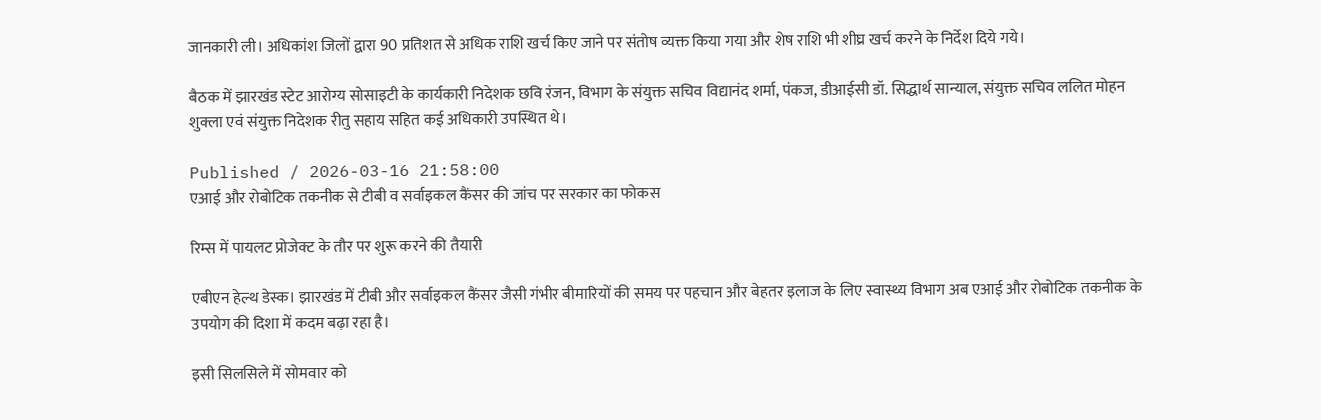जानकारी ली। अधिकांश जिलों द्वारा 90 प्रतिशत से अधिक राशि खर्च किए जाने पर संतोष व्यक्त किया गया और शेष राशि भी शीघ्र खर्च करने के निर्देश दिये गये।

बैठक में झारखंड स्टेट आरोग्य सोसाइटी के कार्यकारी निदेशक छवि रंजन, विभाग के संयुक्त सचिव विद्यानंद शर्मा, पंकज, डीआईसी डॉ. सिद्धार्थ सान्याल, संयुक्त सचिव ललित मोहन शुक्ला एवं संयुक्त निदेशक रीतु सहाय सहित कई अधिकारी उपस्थित थे।

Published / 2026-03-16 21:58:00
एआई और रोबोटिक तकनीक से टीबी व सर्वाइकल कैंसर की जांच पर सरकार का फोकस

रिम्स में पायलट प्रोजेक्ट के तौर पर शुरू करने की तैयारी

एबीएन हेल्थ डेस्क। झारखंड में टीबी और सर्वाइकल कैंसर जैसी गंभीर बीमारियों की समय पर पहचान और बेहतर इलाज के लिए स्वास्थ्य विभाग अब एआई और रोबोटिक तकनीक के उपयोग की दिशा में कदम बढ़ा रहा है।

इसी सिलसिले में सोमवार को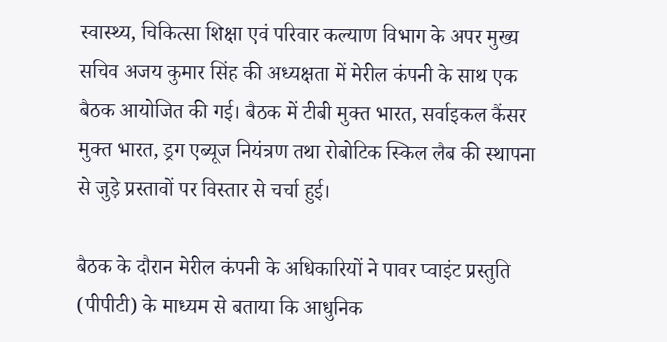स्वास्थ्य, चिकित्सा शिक्षा एवं परिवार कल्याण विभाग के अपर मुख्य सचिव अजय कुमार सिंह की अध्यक्षता में मेरील कंपनी के साथ एक बैठक आयोजित की गई। बैठक में टीबी मुक्त भारत, सर्वाइकल कैंसर मुक्त भारत, ड्रग एब्यूज नियंत्रण तथा रोबोटिक स्किल लैब की स्थापना से जुड़े प्रस्तावों पर विस्तार से चर्चा हुई।

बैठक के दौरान मेरील कंपनी के अधिकारियों ने पावर प्वाइंट प्रस्तुति (पीपीटी) के माध्यम से बताया कि आधुनिक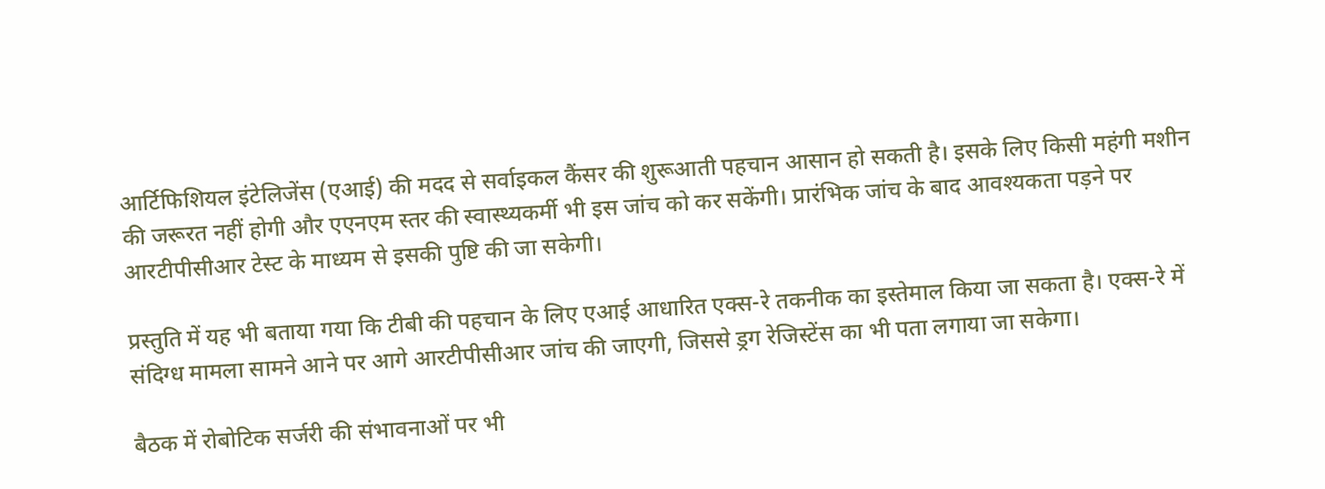आर्टिफिशियल इंटेलिजेंस (एआई) की मदद से सर्वाइकल कैंसर की शुरूआती पहचान आसान हो सकती है। इसके लिए किसी महंगी मशीन की जरूरत नहीं होगी और एएनएम स्तर की स्वास्थ्यकर्मी भी इस जांच को कर सकेंगी। प्रारंभिक जांच के बाद आवश्यकता पड़ने पर आरटीपीसीआर टेस्ट के माध्यम से इसकी पुष्टि की जा सकेगी।

प्रस्तुति में यह भी बताया गया कि टीबी की पहचान के लिए एआई आधारित एक्स-रे तकनीक का इस्तेमाल किया जा सकता है। एक्स-रे में संदिग्ध मामला सामने आने पर आगे आरटीपीसीआर जांच की जाएगी, जिससे ड्रग रेजिस्टेंस का भी पता लगाया जा सकेगा।

बैठक में रोबोटिक सर्जरी की संभावनाओं पर भी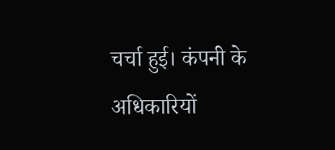चर्चा हुई। कंपनी के अधिकारियों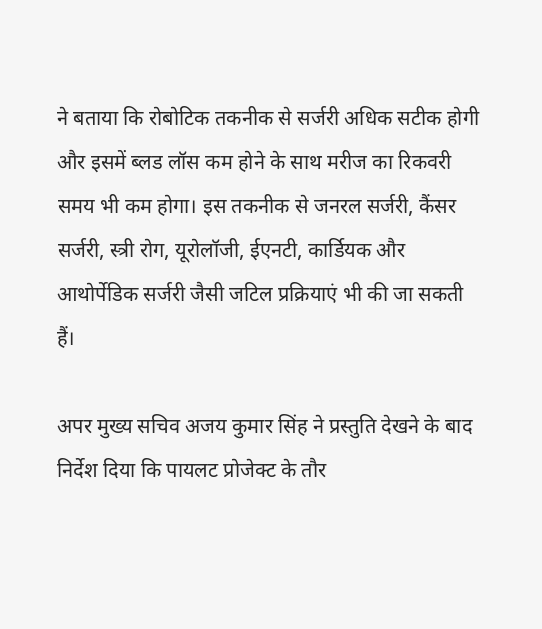ने बताया कि रोबोटिक तकनीक से सर्जरी अधिक सटीक होगी और इसमें ब्लड लॉस कम होने के साथ मरीज का रिकवरी समय भी कम होगा। इस तकनीक से जनरल सर्जरी, कैंसर सर्जरी, स्त्री रोग, यूरोलॉजी, ईएनटी, कार्डियक और आथोर्पेडिक सर्जरी जैसी जटिल प्रक्रियाएं भी की जा सकती हैं।

अपर मुख्य सचिव अजय कुमार सिंह ने प्रस्तुति देखने के बाद निर्देश दिया कि पायलट प्रोजेक्ट के तौर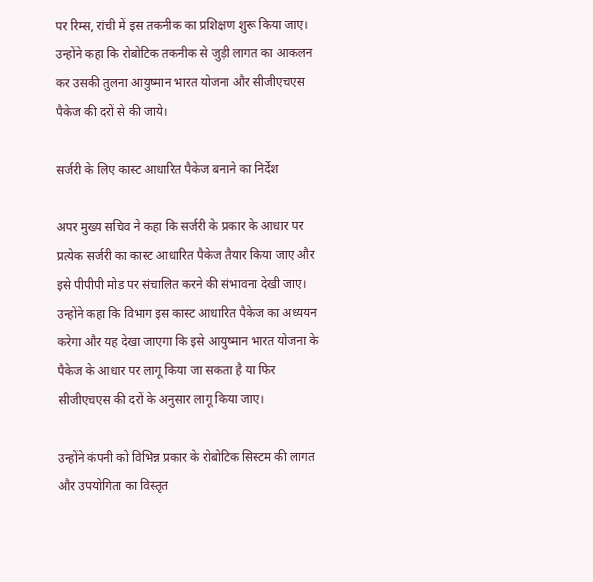पर रिम्स, रांची में इस तकनीक का प्रशिक्षण शुरू किया जाए। उन्होंने कहा कि रोबोटिक तकनीक से जुड़ी लागत का आकलन कर उसकी तुलना आयुष्मान भारत योजना और सीजीएचएस पैकेज की दरों से की जाये।

सर्जरी के लिए कास्ट आधारित पैकेज बनाने का निर्देश

अपर मुख्य सचिव ने कहा कि सर्जरी के प्रकार के आधार पर प्रत्येक सर्जरी का कास्ट आधारित पैकेज तैयार किया जाए और इसे पीपीपी मोड पर संचालित करने की संभावना देखी जाए। उन्होंने कहा कि विभाग इस कास्ट आधारित पैकेज का अध्ययन करेगा और यह देखा जाएगा कि इसे आयुष्मान भारत योजना के पैकेज के आधार पर लागू किया जा सकता है या फिर सीजीएचएस की दरों के अनुसार लागू किया जाए।

उन्होंने कंपनी को विभिन्न प्रकार के रोबोटिक सिस्टम की लागत और उपयोगिता का विस्तृत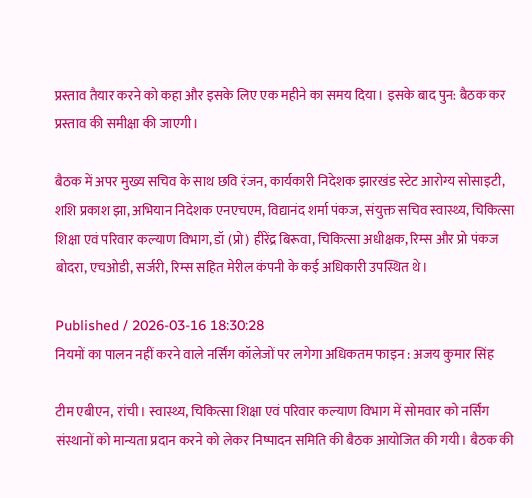प्रस्ताव तैयार करने को कहा और इसके लिए एक महीने का समय दिया। इसके बाद पुन: बैठक कर प्रस्ताव की समीक्षा की जाएगी।

बैठक में अपर मुख्य सचिव के साथ छवि रंजन, कार्यकारी निदेशक झारखंड स्टेट आरोग्य सोसाइटी, शशि प्रकाश झा, अभियान निदेशक एनएचएम, विद्यानंद शर्मा पंकज, संयुक्त सचिव स्वास्थ्य, चिकित्सा शिक्षा एवं परिवार कल्याण विभाग, डॉ (प्रो) हीरेंद्र बिरूवा, चिकित्सा अधीक्षक, रिम्स और प्रो पंकज बोदरा, एचओडी, सर्जरी, रिम्स सहित मेरील कंपनी के कई अधिकारी उपस्थित थे।

Published / 2026-03-16 18:30:28
नियमों का पालन नहीं करने वाले नर्सिंग कॉलेजों पर लगेगा अधिकतम फाइन : अजय कुमार सिंह

टीम एबीएन, रांची। स्वास्थ्य, चिकित्सा शिक्षा एवं परिवार कल्याण विभाग में सोमवार को नर्सिंग संस्थानों को मान्यता प्रदान करने को लेकर निष्पादन समिति की बैठक आयोजित की गयी। बैठक की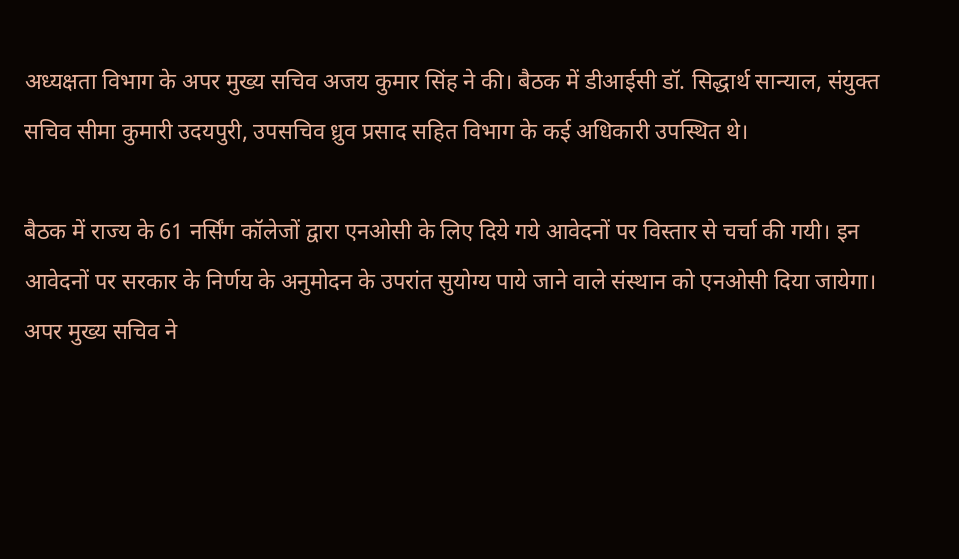अध्यक्षता विभाग के अपर मुख्य सचिव अजय कुमार सिंह ने की। बैठक में डीआईसी डॉ. सिद्धार्थ सान्याल, संयुक्त सचिव सीमा कुमारी उदयपुरी, उपसचिव ध्रुव प्रसाद सहित विभाग के कई अधिकारी उपस्थित थे।

बैठक में राज्य के 61 नर्सिंग कॉलेजों द्वारा एनओसी के लिए दिये गये आवेदनों पर विस्तार से चर्चा की गयी। इन आवेदनों पर सरकार के निर्णय के अनुमोदन के उपरांत सुयोग्य पाये जाने वाले संस्थान को एनओसी दिया जायेगा। अपर मुख्य सचिव ने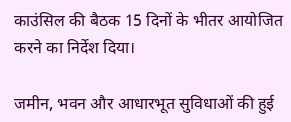काउंसिल की बैठक 15 दिनों के भीतर आयोजित करने का निर्देश दिया।

जमीन, भवन और आधारभूत सुविधाओं की हुई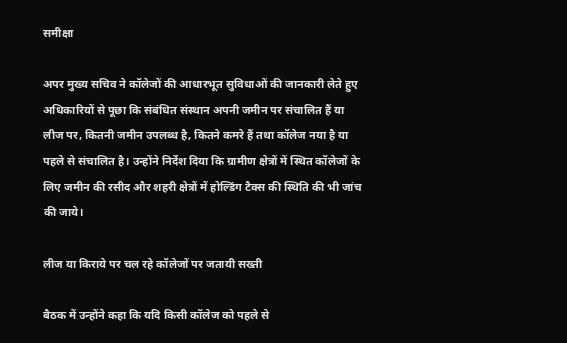समीक्षा

अपर मुख्य सचिव ने कॉलेजों की आधारभूत सुविधाओं की जानकारी लेते हुए अधिकारियों से पूछा कि संबंधित संस्थान अपनी जमीन पर संचालित हैं या लीज पर, कितनी जमीन उपलब्ध है, कितने कमरे हैं तथा कॉलेज नया है या पहले से संचालित है। उन्होंने निर्देश दिया कि ग्रामीण क्षेत्रों में स्थित कॉलेजों के लिए जमीन की रसीद और शहरी क्षेत्रों में होल्डिंग टैक्स की स्थिति की भी जांच की जाये।

लीज या किराये पर चल रहे कॉलेजों पर जतायी सख्ती

बैठक में उन्होंने कहा कि यदि किसी कॉलेज को पहले से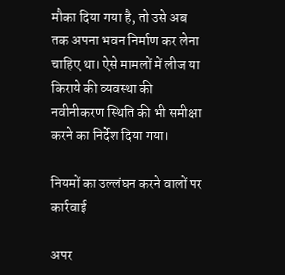मौका दिया गया है, तो उसे अब तक अपना भवन निर्माण कर लेना चाहिए था। ऐसे मामलों में लीज या किराये की व्यवस्था की नवीनीकरण स्थिति की भी समीक्षा करने का निर्देश दिया गया।

नियमों का उल्लंघन करने वालों पर कार्रवाई

अपर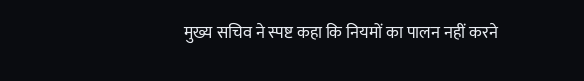मुख्य सचिव ने स्पष्ट कहा कि नियमों का पालन नहीं करने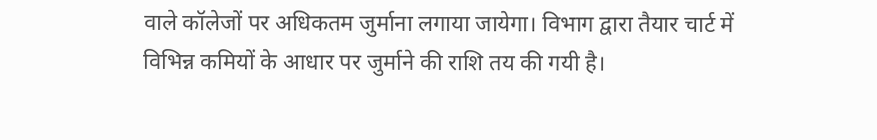वाले कॉलेजों पर अधिकतम जुर्माना लगाया जायेगा। विभाग द्वारा तैयार चार्ट में विभिन्न कमियों के आधार पर जुर्माने की राशि तय की गयी है।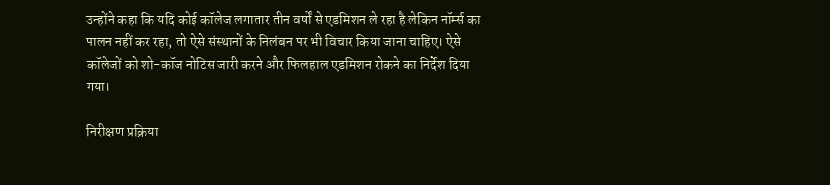उन्होंने कहा कि यदि कोई कॉलेज लगातार तीन वर्षों से एडमिशन ले रहा है लेकिन नॉर्म्स का पालन नहीं कर रहा, तो ऐसे संस्थानों के निलंबन पर भी विचार किया जाना चाहिए। ऐसे कॉलेजों को शो-कॉज नोटिस जारी करने और फिलहाल एडमिशन रोकने का निर्देश दिया गया।

निरीक्षण प्रक्रिया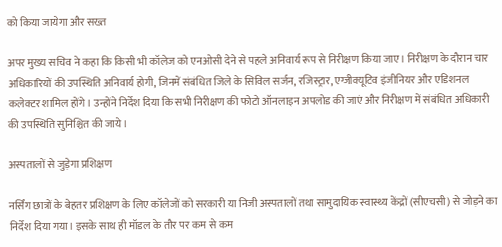को किया जायेगा और सख्त

अपर मुख्य सचिव ने कहा कि किसी भी कॉलेज को एनओसी देने से पहले अनिवार्य रूप से निरीक्षण किया जाए। निरीक्षण के दौरान चार अधिकारियों की उपस्थिति अनिवार्य होगी, जिनमें संबंधित जिले के सिविल सर्जन, रजिस्ट्रार, एग्जीक्यूटिव इंजीनियर और एडिशनल कलेक्टर शामिल होंगे। उन्होंने निर्देश दिया कि सभी निरीक्षण की फोटो ऑनलाइन अपलोड की जाएं और निरीक्षण में संबंधित अधिकारी की उपस्थिति सुनिश्चित की जाये।

अस्पतालों से जुड़ेगा प्रशिक्षण

नर्सिंग छात्रों के बेहतर प्रशिक्षण के लिए कॉलेजों को सरकारी या निजी अस्पतालों तथा सामुदायिक स्वास्थ्य केंद्रों (सीएचसी) से जोड़ने का निर्देश दिया गया। इसके साथ ही मॉडल के तौर पर कम से कम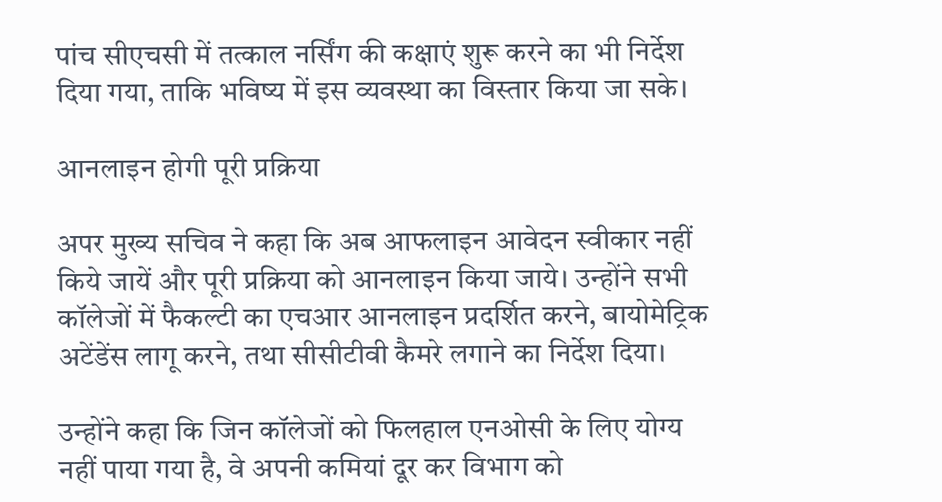पांच सीएचसी में तत्काल नर्सिंग की कक्षाएं शुरू करने का भी निर्देश दिया गया, ताकि भविष्य में इस व्यवस्था का विस्तार किया जा सके।

आनलाइन होगी पूरी प्रक्रिया

अपर मुख्य सचिव ने कहा कि अब आफलाइन आवेदन स्वीकार नहीं किये जायें और पूरी प्रक्रिया को आनलाइन किया जाये। उन्होंने सभी कॉलेजों में फैकल्टी का एचआर आनलाइन प्रदर्शित करने, बायोमेट्रिक अटेंडेंस लागू करने, तथा सीसीटीवी कैमरे लगाने का निर्देश दिया।

उन्होंने कहा कि जिन कॉलेजों को फिलहाल एनओसी के लिए योग्य नहीं पाया गया है, वे अपनी कमियां दूर कर विभाग को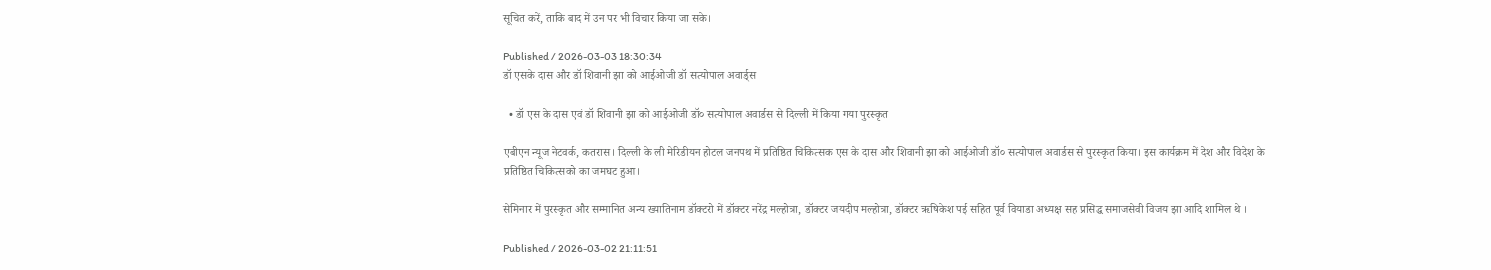सूचित करें, ताकि बाद में उन पर भी विचार किया जा सके।

Published / 2026-03-03 18:30:34
डॉ एसके दास और डॉ शिवानी झा को आईओजी डॉ सत्योपाल अवार्ड्स

  • डॉ एस के दास एवं डॉ शिवानी झा को आईओजी डॉ० सत्योपाल अवार्डस से दिल्ली में किया गया पुरस्कृत

एबीएन न्यूज नेटवर्क, कतरास। दिल्ली के ली मेरिडीयन होटल जनपथ में प्रतिष्ठित चिकित्सक एस के दास और शिवानी झा को आईओजी डॉ० सत्योपाल अवार्डस से पुरस्कृत किया। इस कार्यक्रम में देश और विदेश के प्रतिष्ठित चिकित्सको का जमघट हुआ।

सेमिनार में पुरस्कृत और सम्मानित अन्य ख्यातिनाम डॉक्टरो में डॉक्टर नरेंद्र मल्होत्रा, डॉक्टर जयदीप मल्होत्रा, डॉक्टर ऋषिकेश पई सहित पूर्व वियाडा अध्यक्ष सह प्रसिद्ध समाजसेवी विजय झा आदि शामिल थे ।

Published / 2026-03-02 21:11:51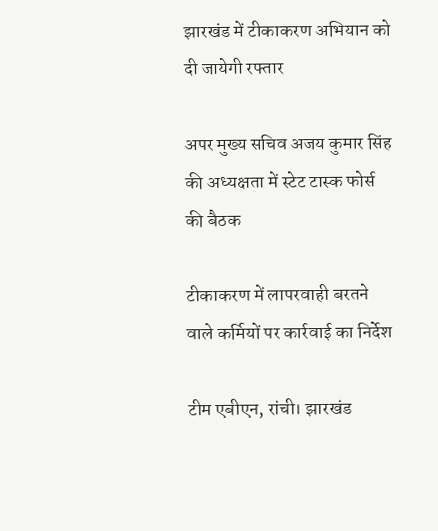झारखंड में टीकाकरण अभियान को दी जायेगी रफ्तार

अपर मुख्य सचिव अजय कुमार सिंह की अध्यक्षता में स्टेट टास्क फोर्स की बैठक

टीकाकरण में लापरवाही बरतने वाले कर्मियों पर कार्रवाई का निर्देश

टीम एबीएन, रांची। झारखंड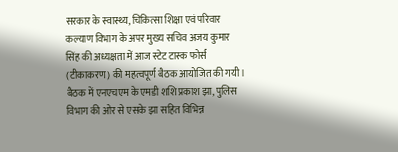सरकार के स्वास्थ्य, चिकित्सा शिक्षा एवं परिवार कल्याण विभाग के अपर मुख्य सचिव अजय कुमार सिंह की अध्यक्षता में आज स्टेट टास्क फोर्स (टीकाकरण) की महत्वपूर्ण बैठक आयोजित की गयी। बैठक में एनएचएम के एमडी शशि प्रकाश झा, पुलिस विभाग की ओर से एसके झा सहित विभिन्न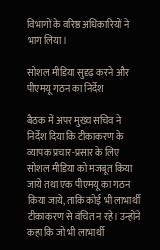विभागों के वरिष्ठ अधिकारियों ने भाग लिया।

सोशल मीडिया सुदृढ़ करने और पीएमयू गठन का निर्देश

बैठक में अपर मुख्य सचिव ने निर्देश दिया कि टीकाकरण के व्यापक प्रचार-प्रसार के लिए सोशल मीडिया को मजबूत किया जाये तथा एक पीएमयू का गठन किया जाये, ताकि कोई भी लाभार्थी टीकाकरण से वंचित न रहे। उन्होंने कहा कि जो भी लाभार्थी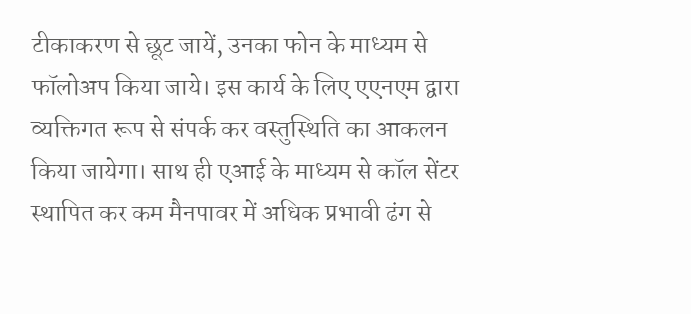टीकाकरण से छूट जायें, उनका फोन के माध्यम से फॉलोअप किया जाये। इस कार्य के लिए एएनएम द्वारा व्यक्तिगत रूप से संपर्क कर वस्तुस्थिति का आकलन किया जायेगा। साथ ही एआई के माध्यम से कॉल सेंटर स्थापित कर कम मैनपावर में अधिक प्रभावी ढंग से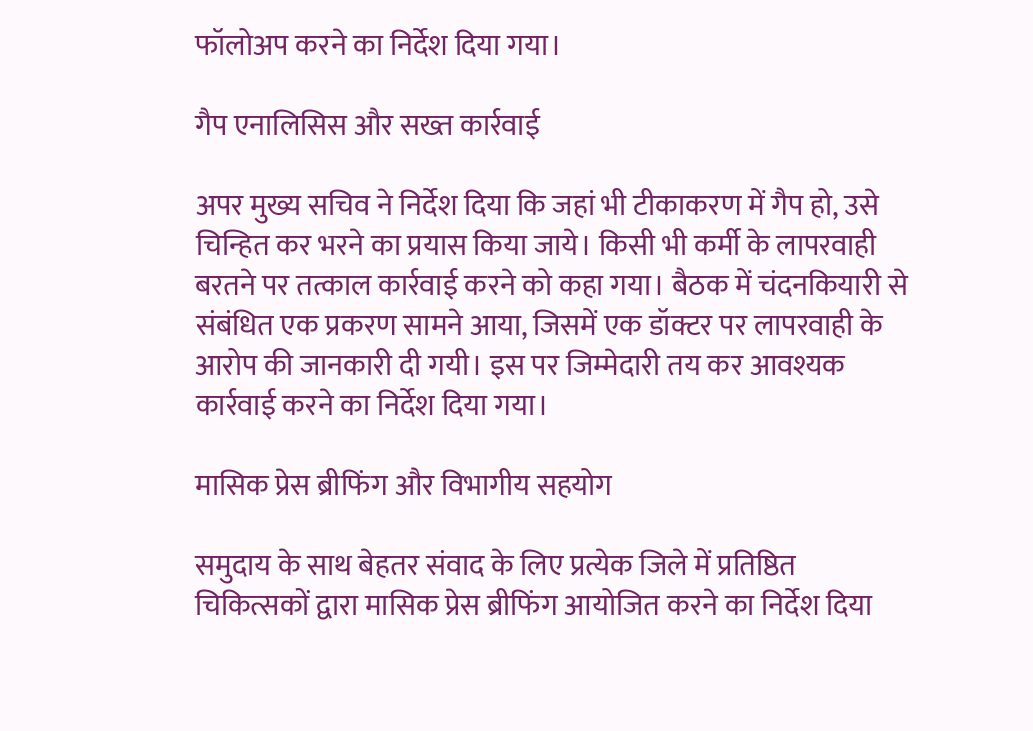फॉलोअप करने का निर्देश दिया गया।

गैप एनालिसिस और सख्त कार्रवाई

अपर मुख्य सचिव ने निर्देश दिया कि जहां भी टीकाकरण में गैप हो, उसे चिन्हित कर भरने का प्रयास किया जाये। किसी भी कर्मी के लापरवाही बरतने पर तत्काल कार्रवाई करने को कहा गया। बैठक में चंदनकियारी से संबंधित एक प्रकरण सामने आया, जिसमें एक डॉक्टर पर लापरवाही के आरोप की जानकारी दी गयी। इस पर जिम्मेदारी तय कर आवश्यक कार्रवाई करने का निर्देश दिया गया।

मासिक प्रेस ब्रीफिंग और विभागीय सहयोग

समुदाय के साथ बेहतर संवाद के लिए प्रत्येक जिले में प्रतिष्ठित चिकित्सकों द्वारा मासिक प्रेस ब्रीफिंग आयोजित करने का निर्देश दिया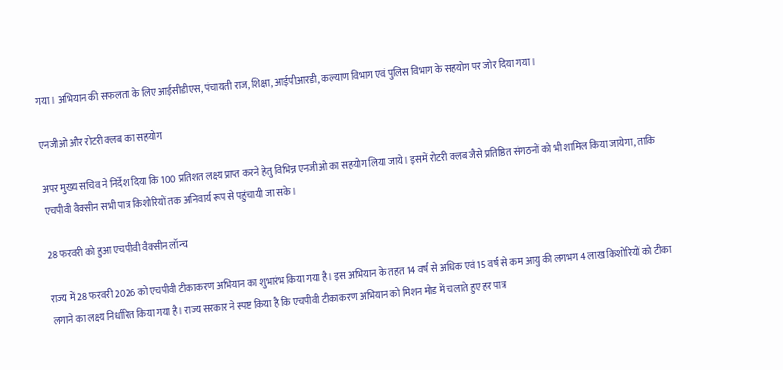गया। अभियान की सफलता के लिए आईसीडीएस, पंचायती राज, शिक्षा, आईपीआरडी, कल्याण विभाग एवं पुलिस विभाग के सहयोग पर जोर दिया गया।

एनजीओ और रोटरी क्लब का सहयोग

अपर मुख्य सचिव ने निर्देश दिया कि 100 प्रतिशत लक्ष्य प्राप्त करने हेतु विभिन्न एनजीओ का सहयोग लिया जाये। इसमें रोटरी क्लब जैसे प्रतिष्ठित संगठनों को भी शामिल किया जायेगा, ताकि एचपीवी वैक्सीन सभी पात्र किशोरियों तक अनिवार्य रूप से पहुंचायी जा सके।

28 फरवरी को हुआ एचपीवी वैक्सीन लॉन्च

राज्य में 28 फरवरी 2026 को एचपीवी टीकाकरण अभियान का शुभारंभ किया गया है। इस अभियान के तहत 14 वर्ष से अधिक एवं 15 वर्ष से कम आयु की लगभग 4 लाख किशोरियों को टीका लगाने का लक्ष्य निर्धारित किया गया है। राज्य सरकार ने स्पष्ट किया है कि एचपीवी टीकाकरण अभियान को मिशन मोड में चलाते हुए हर पात्र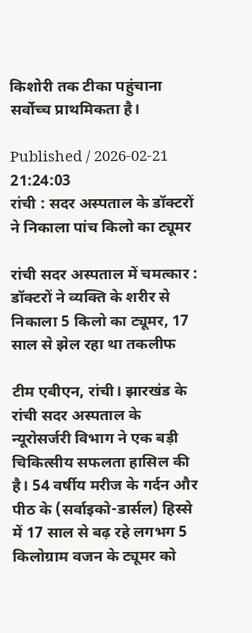किशोरी तक टीका पहुंचाना सर्वोच्च प्राथमिकता है।

Published / 2026-02-21 21:24:03
रांची : सदर अस्पताल के डॉक्टरों ने निकाला पांच किलो का ट्यूमर

रांची सदर अस्पताल में चमत्कार : डॉक्टरों ने व्यक्ति के शरीर से निकाला 5 किलो का ट्यूमर, 17 साल से झेल रहा था तकलीफ

टीम एबीएन, रांची। झारखंड के रांची सदर अस्पताल के न्यूरोसर्जरी विभाग ने एक बड़ी चिकित्सीय सफलता हासिल की है। 54 वर्षीय मरीज के गर्दन और पीठ के (सर्वाइको-डार्सल) हिस्से में 17 साल से बढ़ रहे लगभग 5 किलोग्राम वजन के ट्यूमर को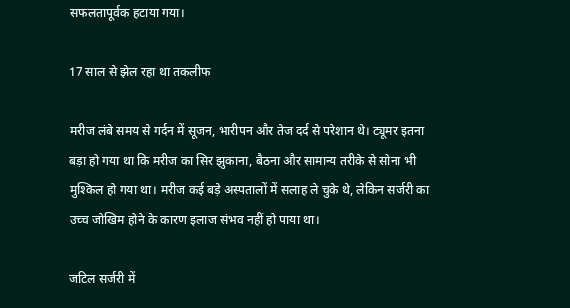सफलतापूर्वक हटाया गया।

17 साल से झेल रहा था तकलीफ

मरीज लंबे समय से गर्दन में सूजन, भारीपन और तेज दर्द से परेशान थे। ट्यूमर इतना बड़ा हो गया था कि मरीज का सिर झुकाना, बैठना और सामान्य तरीके से सोना भी मुश्किल हो गया था। मरीज कई बड़े अस्पतालों में सलाह ले चुके थे, लेकिन सर्जरी का उच्च जोखिम होने के कारण इलाज संभव नहीं हो पाया था।

जटिल सर्जरी में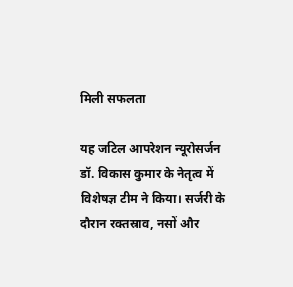मिली सफलता

यह जटिल आपरेशन न्यूरोसर्जन डॉ. विकास कुमार के नेतृत्व में विशेषज्ञ टीम ने किया। सर्जरी के दौरान रक्तस्राव, नसों और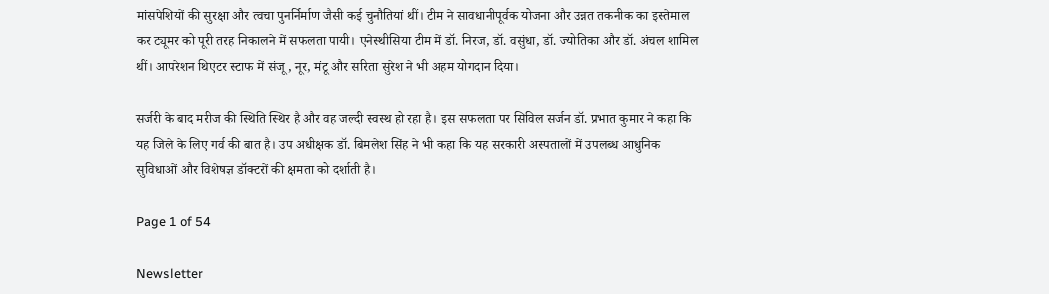मांसपेशियों की सुरक्षा और त्वचा पुनर्निर्माण जैसी कई चुनौतियां थीं। टीम ने सावधानीपूर्वक योजना और उन्नत तकनीक का इस्तेमाल कर ट्यूमर को पूरी तरह निकालने में सफलता पायी। एनेस्थीसिया टीम में डॉ. निरज, डॉ. वसुंधा, डॉ. ज्योतिका और डॉ. अंचल शामिल थीं। आपरेशन थिएटर स्टाफ में संजू, नूर, मंटू और सरिता सुरेश ने भी अहम योगदान दिया।

सर्जरी के बाद मरीज की स्थिति स्थिर है और वह जल्दी स्वस्थ हो रहा है। इस सफलता पर सिविल सर्जन डॉ. प्रभात कुमार ने कहा कि यह जिले के लिए गर्व की बात है। उप अधीक्षक डॉ. बिमलेश सिंह ने भी कहा कि यह सरकारी अस्पतालों में उपलब्ध आधुनिक सुविधाओं और विशेषज्ञ डॉक्टरों की क्षमता को दर्शाती है।

Page 1 of 54

Newsletter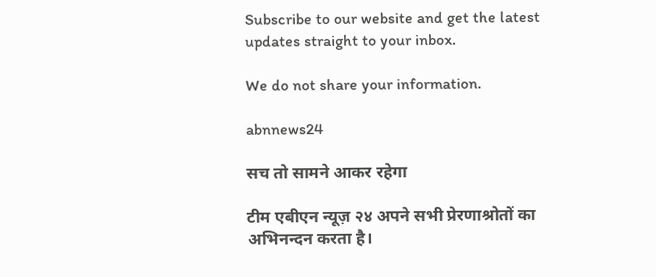Subscribe to our website and get the latest updates straight to your inbox.

We do not share your information.

abnnews24

सच तो सामने आकर रहेगा

टीम एबीएन न्यूज़ २४ अपने सभी प्रेरणाश्रोतों का अभिनन्दन करता है।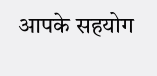आपके सहयोग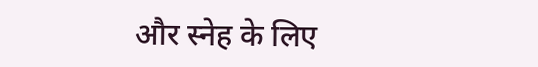और स्नेह के लिए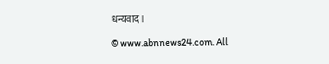धन्यवाद।

© www.abnnews24.com. All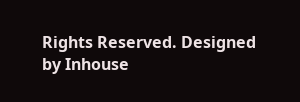Rights Reserved. Designed by Inhouse